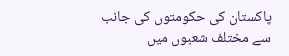پاکستان کی حکومتوں کی جانب سے مختلف شعبوں میں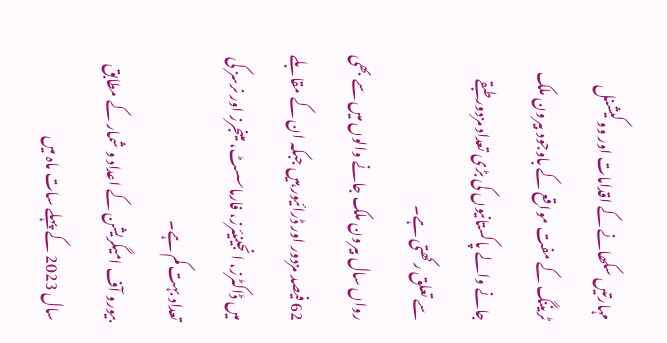مہارتیں سکھانے کے اقدامات اور ووکیشنل ٹریننگ کے مفت مواقع کے باوجود بیرون ملک جانے والے پاکستانیوں کی بڑی تعداد مزدور طبقے سے تعلق رکھتی ہے۔
رواں سال بیرون ملک جانے والوں میں سے بھی 62 فیصد مزدور اور ڈرائیور ہیں جبکہ ان کے مقابلے میں ڈاکٹرز، انجینیئرز، فارماسسٹ، مینجرز اور نرسز کی تعداد بہت کم ہے۔
بیورو آف امیگریشن کے اعداد و شمار کے مطابق سال 2023 کے پہلے سات ماہ میں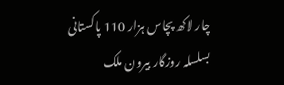چار لاکھ پچاس ہزار 110 پاکستانی بسلسلہ روزگار بیرون ملک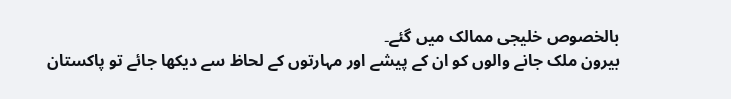بالخصوص خلیجی ممالک میں گئے۔
بیرون ملک جانے والوں کو ان کے پیشے اور مہارتوں کے لحاظ سے دیکھا جائے تو پاکستان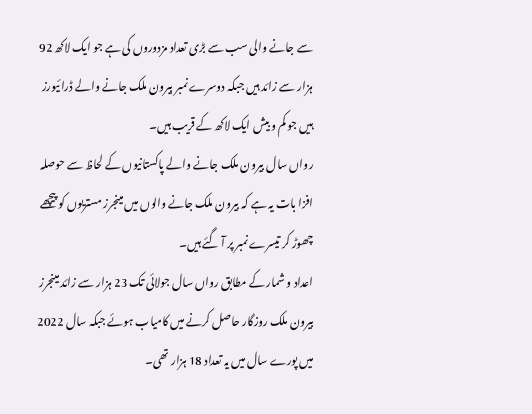سے جانے والی سب سے بڑی تعداد مزدوروں کی ہے جو ایک لاکھ 92 ہزار سے زائد ہیں جبکہ دوسرے نمبر بیرون ملک جانے والے ڈرائیورز ہیں جو کم و بیش ایک لاکھ کے قریب ہیں۔
رواں سال بیرون ملک جانے والے پاکستانیوں کے لحاظ سے حوصلہ افزا بات یہ ہے کہ بیرون ملک جانے والوں میں مینجرز مستریوں کو پیچھے چھوڑ کر تیسرے نمبر پر آ گئے ہیں۔
اعداد و شمار کے مطابق رواں سال جولائی تک 23 ہزار سے زائد مینجرز بیرون ملک روزگار حاصل کرنے میں کامیاب ہوئے جبکہ سال 2022 میں پورے سال میں یہ تعداد 18 ہزار تھی۔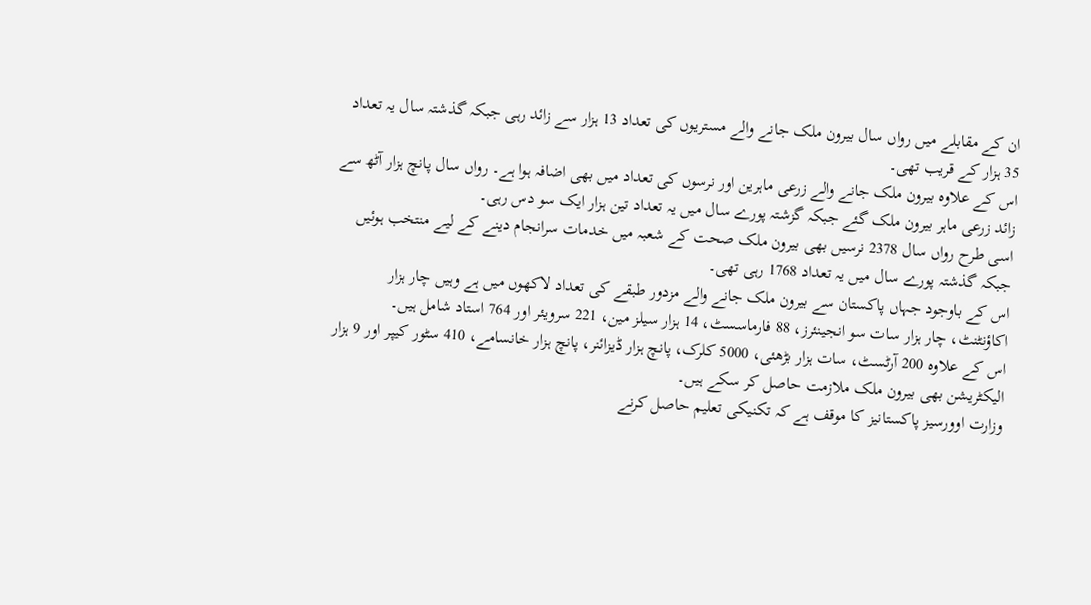ان کے مقابلے میں رواں سال بیرون ملک جانے والے مستریوں کی تعداد 13 ہزار سے زائد رہی جبکہ گذشتہ سال یہ تعداد 35 ہزار کے قریب تھی۔
اس کے علاوہ بیرون ملک جانے والے زرعی ماہرین اور نرسوں کی تعداد میں بھی اضافہ ہوا ہے۔ رواں سال پانچ ہزار آٹھ سے زائد زرعی ماہر بیرون ملک گئے جبکہ گزشتہ پورے سال میں یہ تعداد تین ہزار ایک سو دس رہی۔
اسی طرح رواں سال 2378 نرسیں بھی بیرون ملک صحت کے شعبہ میں خدمات سرانجام دینے کے لیے منتخب ہوئیں جبکہ گذشتہ پورے سال میں یہ تعداد 1768 رہی تھی۔
اس کے باوجود جہاں پاکستان سے بیرون ملک جانے والے مزدور طبقے کی تعداد لاکھوں میں ہے وہیں چار ہزار اکاؤنٹنٹ، چار ہزار سات سو انجینئرز، 88 فارماسسٹ، 14 ہزار سیلز مین، 221 سرویئر اور 764 استاد شامل ہیں۔
اس کے علاوہ 200 آرٹسٹ، سات ہزار بڑھئی، 5000 کلرک، پانچ ہزار ڈیزائنر، پانچ ہزار خانسامے، 410 سٹور کیپر اور 9 ہزار الیکٹریشن بھی بیرون ملک ملازمت حاصل کر سکے ہیں۔
وزارت اوورسیز پاکستانیز کا موقف ہے کہ تکنیکی تعلیم حاصل کرنے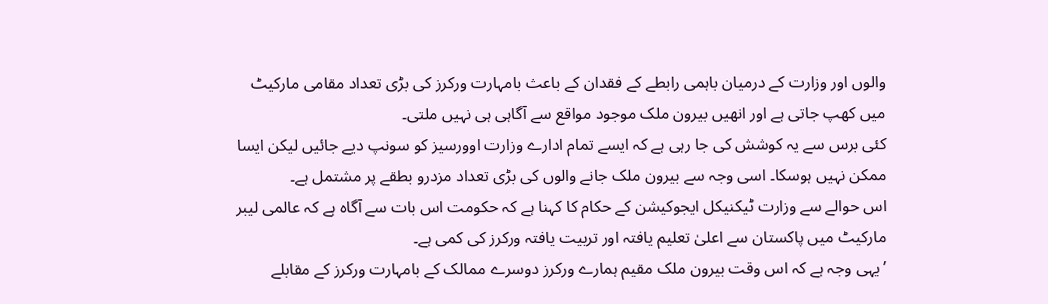والوں اور وزارت کے درمیان باہمی رابطے کے فقدان کے باعث بامہارت ورکرز کی بڑی تعداد مقامی مارکیٹ میں کھپ جاتی ہے اور انھیں بیرون ملک موجود مواقع سے آگاہی ہی نہیں ملتی۔
کئی برس سے یہ کوشش کی جا رہی ہے کہ ایسے تمام ادارے وزارت اوورسیز کو سونپ دیے جائیں لیکن ایسا ممکن نہیں ہوسکا۔ اسی وجہ سے بیرون ملک جانے والوں کی بڑی تعداد مزدرو بطقے پر مشتمل ہے۔
اس حوالے سے وزارت ٹیکنیکل ایجوکیشن کے حکام کا کہنا ہے کہ حکومت اس بات سے آگاہ ہے کہ عالمی لیبر مارکیٹ میں پاکستان سے اعلیٰ تعلیم یافتہ اور تربیت یافتہ ورکرز کی کمی ہے۔
’یہی وجہ ہے کہ اس وقت بیرون ملک مقیم ہمارے ورکرز دوسرے ممالک کے بامہارت ورکرز کے مقابلے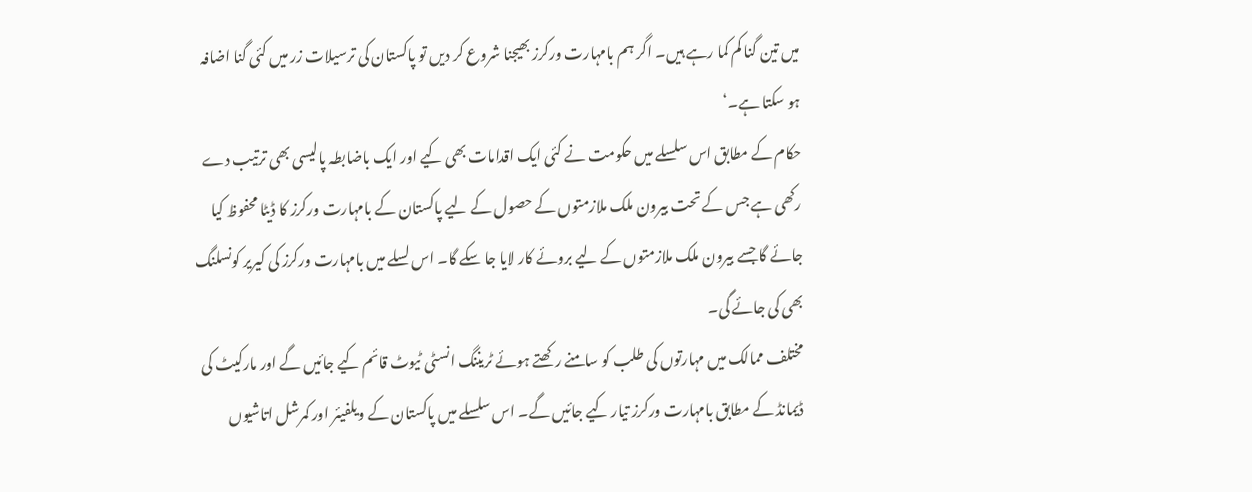میں تین گنا کم کما رہے ہیں۔ اگر ہم بامہارت ورکرز بھیجنا شروع کر دیں تو پاکستان کی ترسیلات زر میں کئی گنا اضافہ ہو سکتا ہے۔‘
حکام کے مطابق اس سلسلے میں حکومت نے کئی ایک اقدامات بھی کیے اور ایک باضابطہ پالیسی بھی ترتیب دے رکھی ہے جس کے تحت بیرون ملک ملازمتوں کے حصول کے لیے پاکستان کے بامہارت ورکرز کا ڈیٹا محفوظ کیا جائے گا جسے بیرون ملک ملازمتوں کے لیے بروئے کار لایا جا سکے گا۔ اس لسلے میں بامہارت ورکرز کی کیریر کونسلنگ بھی کی جائے گی۔
مختلف ممالک میں مہارتوں کی طلب کو سامنے رکھتے ہوئے ٹریننگ انسٹی ٹیوٹ قائم کیے جائیں گے اور مارکیٹ کی ڈیمانڈ کے مطابق بامہارت ورکرز تیار کیے جائیں گے۔ اس سلسلے میں پاکستان کے ویلفیئر اور کمرشل اتاشیوں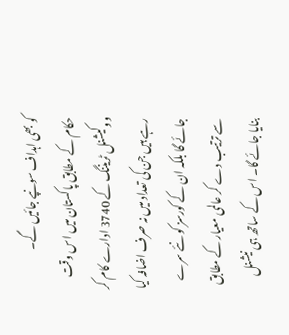کو بھی اہداف سونپے جائیں گے۔
حکام کے مطابق پاکستان میں اس وقت ووکیشنل ٹریننگ کے 3740 ادارے کام کر رہے ہیں جن کی تعداد میں نہ صرف اضافہ کیا جائے گا بلکہ ان کے کورسز کو نئے سرے سے ترتیب دے کر عالمی معیار کے مطابق بنایا جائے گا۔ اس کے ساتھ ہی نیشنل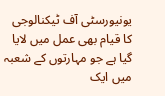یونیورسٹی آف ٹیکنالوجی کا قیام بھی عمل میں لایا گیا ہے جو مہارتوں کے شعبہ میں ایک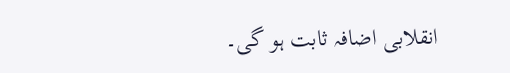انقلابی اضافہ ثابت ہو گی۔